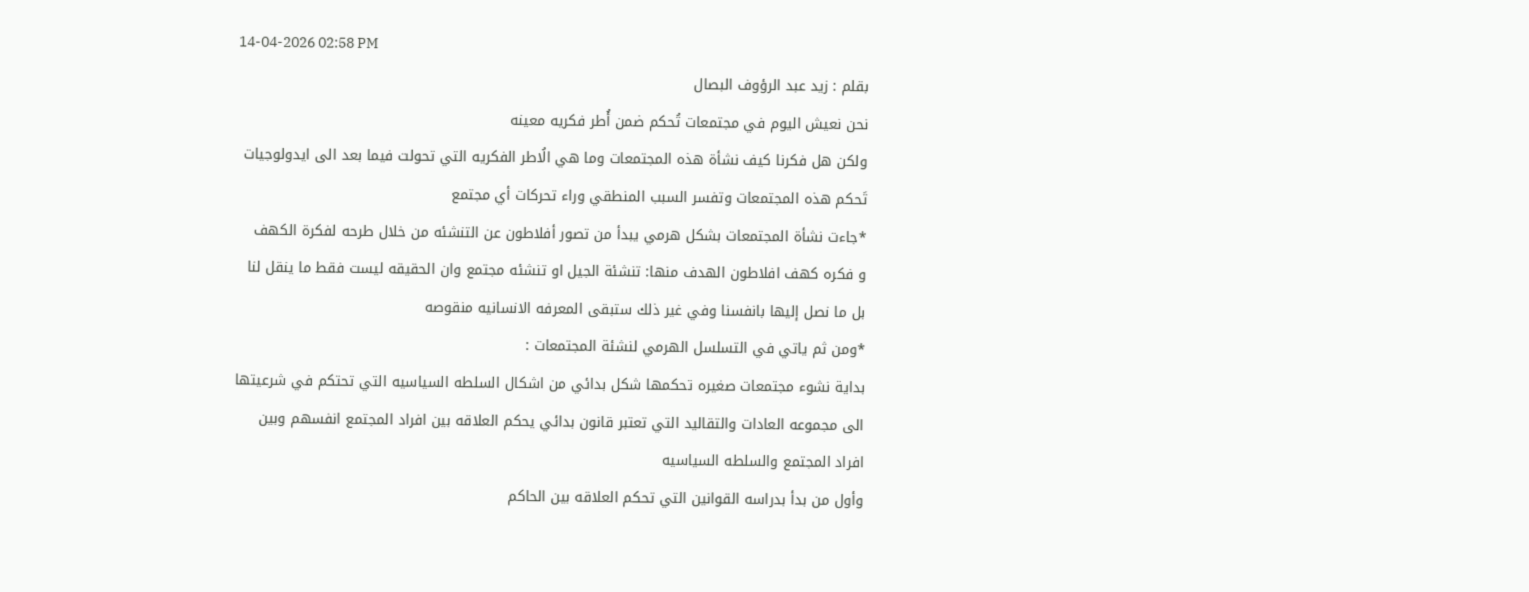14-04-2026 02:58 PM
بقلم : زيد عبد الرؤوف البصال
نحن نعيش اليوم في مجتمعات تُحكم ضمن أُطر فكريه معينه
ولكن هل فكرنا كيف نشأة هذه المجتمعات وما هي الُاطر الفكريه التي تحولت فيما بعد الى ايدولوجيات تَحكم هذه المجتمعات وتفسر السبب المنطقي وراء تحركات أي مجتمع
*جاءت نشأة المجتمعات بشكل هرمي يبدأ من تصور أفلاطون عن التنشئه من خلال طرحه لفكرة الكهف
و فكره كهف افلاطون الهدف منها: تنشئة الجيل او تنشئه مجتمع وان الحقيقه ليست فقط ما ينقل لنا بل ما نصل إليها بانفسنا وفي غير ذلك ستبقى المعرفه الانسانيه منقوصه
*ومن ثم ياتي في التسلسل الهرمي لنشئة المجتمعات :
بداية نشوء مجتمعات صغيره تحكمها شكل بدائي من اشكال السلطه السياسيه التي تحتكم في شرعيتها الى مجموعه العادات والتقاليد التي تعتبر قانون بدائي يحكم العلاقه بين افراد المجتمع انفسهم وبين افراد المجتمع والسلطه السياسيه
وأول من بدأ بدراسه القوانين التي تحكم العلاقه بين الحاكم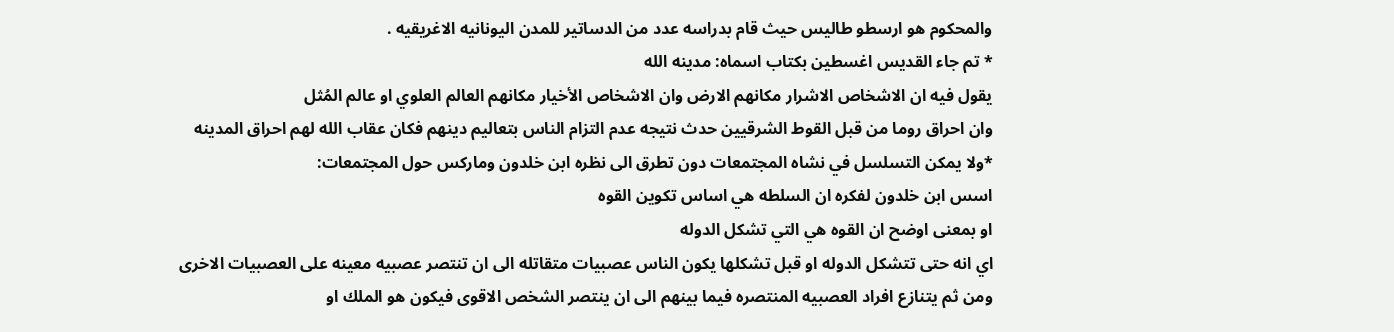والمحكوم هو ارسطو طاليس حيث قام بدراسه عدد من الدساتير للمدن اليونانيه الاغريقيه .
* تم جاء القديس اغسطين بكتاب اسماه: مدينه الله
يقول فيه ان الاشخاص الاشرار مكانهم الارض وان الاشخاص الأخيار مكانهم العالم العلوي او عالم المُثل
وان احراق روما من قبل القوط الشرقيين حدث نتيجه عدم التزام الناس بتعاليم دينهم فكان عقاب الله لهم احراق المدينه
*ولا يمكن التسلسل في نشاه المجتمعات دون تطرق الى نظره ابن خلدون وماركس حول المجتمعات:
اسس ابن خلدون لفكره ان السلطه هي اساس تكوين القوه
او بمعنى اوضح ان القوه هي التي تشكل الدوله
اي انه حتى تتشكل الدوله او قبل تشكلها يكون الناس عصبيات متقاتله الى ان تنتصر عصبيه معينه على العصبيات الاخرى
ومن ثم يتنازع افراد العصبيه المنتصره فيما بينهم الى ان ينتصر الشخص الاقوى فيكون هو الملك او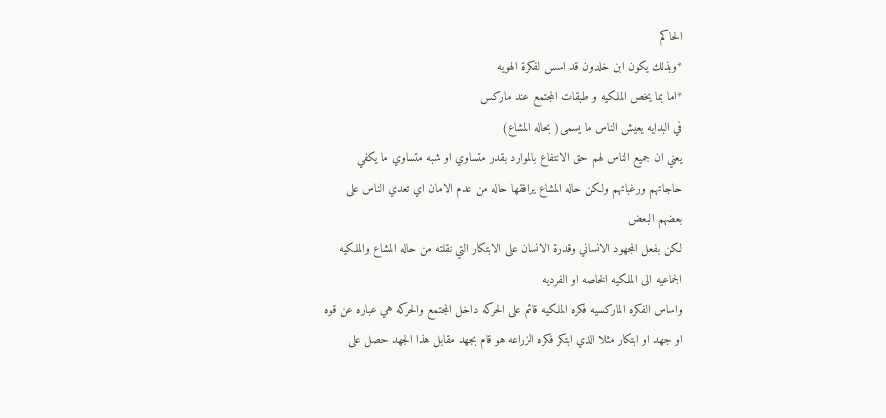الحاكم
*وبذلك يكون ابن خلدون قد اسس لفكرة الهويه
*اما بما يخص الملكيه و طبقات المجتمع عند ماركس
في البدايه يعيش الناس ما يسمى( بحاله المشاع)
يعني ان جميع الناس لهم حق الانتفاع بالموارد بقدر متساوي او شبه متساوي ما يكفي حاجاتهم ورغباتهم ولكن حاله المشاع يرافقها حاله من عدم الامان اي تعدي الناس على بعضهم البعض
لكن بفعل المجهود الانساني وقدرة الانسان على الابتكار التي نقلته من حاله المشاع والملكيه الجماعيه الى الملكيه الخاصه او الفرديه
واساس الفكره الماركسيه فكره الملكيه قائم على الحركه داخل المجتمع والحركه هي عباره عن قوه او جهد او ابتكار مثلا الذي ابتكر فكره الزراعه هو قام بجهد مقابل هذا الجهد حصل على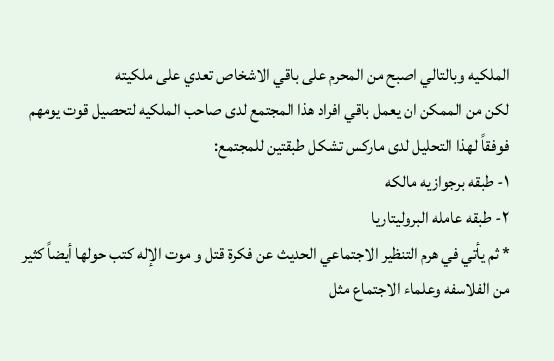الملكيه وبالتالي اصبح من المحرم على باقي الاشخاص تعدي على ملكيته
لكن من الممكن ان يعمل باقي افراد هذا المجتمع لدى صاحب الملكيه لتحصيل قوت يومهم
فوفقاً لهذا التحليل لدى ماركس تشكل طبقتين للمجتمع:
١- طبقه برجوازيه مالكه
٢- طبقه عامله البروليتاريا
* ثم يأتي في هرم التنظير الاجتماعي الحديث عن فكرة قتل و موت الإله كتب حولها أيضاً كثير من الفلاسفه وعلماء الاجتماع مثل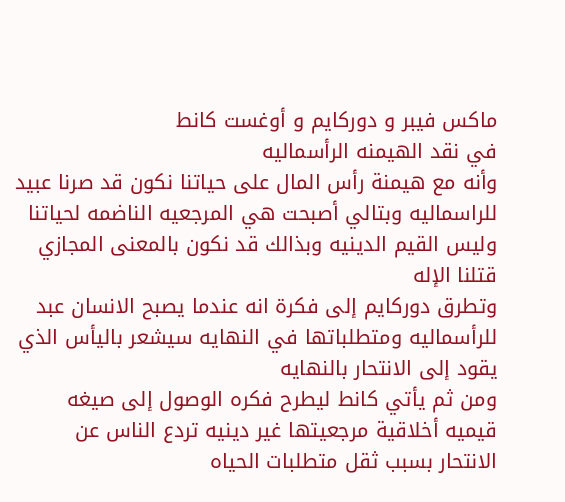ماكس فيبر و دوركايم و أوغست كانط
في نقد الهيمنه الرأسماليه
وأنه مع هيمنة رأس المال على حياتنا نكون قد صرنا عبيد للراسماليه وبتالي أصبحت هي المرجعيه الناضمه لحياتنا وليس القيم الدينيه وبذالك قد نكون بالمعنى المجازي قتلنا الإله
وتطرق دوركايم إلى فكرة انه عندما يصبح الانسان عبد للرأسماليه ومتطلباتها في النهايه سيشعر باليأس الذي يقود إلى الانتحار بالنهايه
ومن ثم يأتي كانط ليطرح فكره الوصول إلى صيغه قيميه أخلاقية مرجعيتها غير دينيه تردع الناس عن الانتحار بسبب ثقل متطلبات الحياه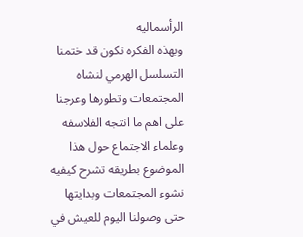الرأسماليه
وبهذه الفكره نكون قد ختمنا التسلسل الهرمي لنشاه المجتمعات وتطورها وعرجنا على اهم ما انتجه الفلاسفه وعلماء الاجتماع حول هذا الموضوع بطريقه تشرح كيفيه نشوء المجتمعات وبدايتها حتى وصولنا اليوم للعيش في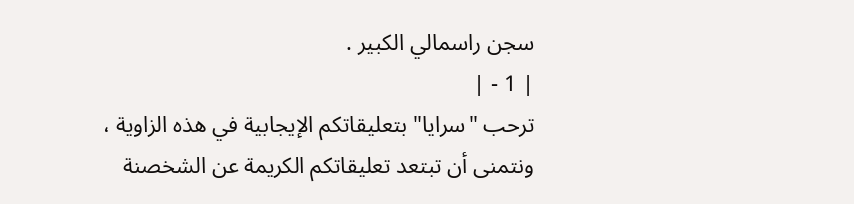سجن راسمالي الكبير .
| 1 - |
ترحب "سرايا" بتعليقاتكم الإيجابية في هذه الزاوية ، ونتمنى أن تبتعد تعليقاتكم الكريمة عن الشخصنة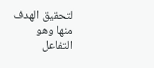لتحقيق الهدف منها وهو التفاعل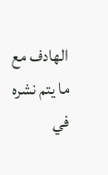الهادف مع ما يتم نشره في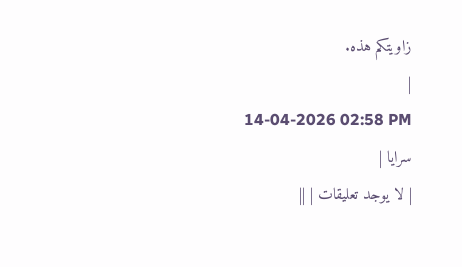زاويتكم هذه.
|
14-04-2026 02:58 PM
سرايا |
| لا يوجد تعليقات | ||